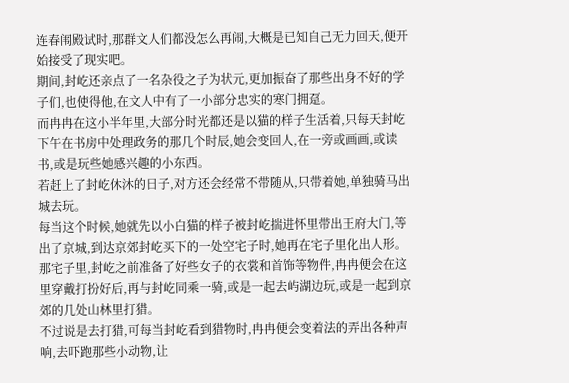连春闱殿试时,那群文人们都没怎么再闹,大概是已知自己无力回天,便开始接受了现实吧。
期间,封屹还亲点了一名杂役之子为状元,更加振奋了那些出身不好的学子们,也使得他,在文人中有了一小部分忠实的寒门拥趸。
而冉冉在这小半年里,大部分时光都还是以猫的样子生活着,只每天封屹下午在书房中处理政务的那几个时辰,她会变回人,在一旁或画画,或读书,或是玩些她感兴趣的小东西。
若赶上了封屹休沐的日子,对方还会经常不带随从,只带着她,单独骑马出城去玩。
每当这个时候,她就先以小白猫的样子被封屹揣进怀里带出王府大门,等出了京城,到达京郊封屹买下的一处空宅子时,她再在宅子里化出人形。
那宅子里,封屹之前准备了好些女子的衣裳和首饰等物件,冉冉便会在这里穿戴打扮好后,再与封屹同乘一骑,或是一起去屿湖边玩,或是一起到京郊的几处山林里打猎。
不过说是去打猎,可每当封屹看到猎物时,冉冉便会变着法的弄出各种声响,去吓跑那些小动物,让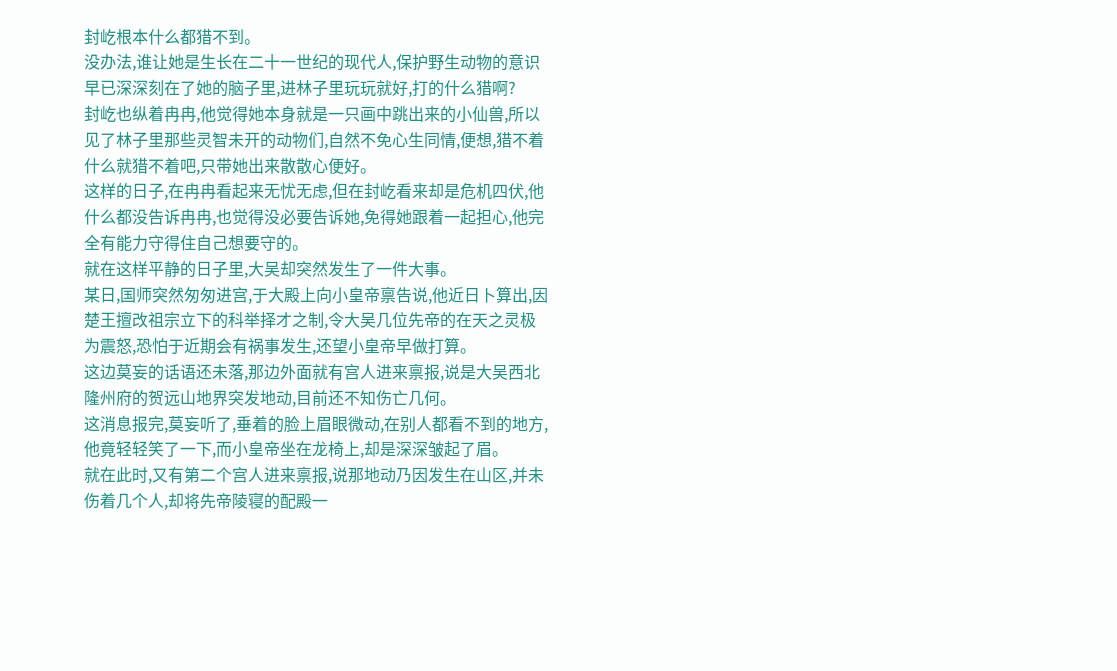封屹根本什么都猎不到。
没办法,谁让她是生长在二十一世纪的现代人,保护野生动物的意识早已深深刻在了她的脑子里,进林子里玩玩就好,打的什么猎啊?
封屹也纵着冉冉,他觉得她本身就是一只画中跳出来的小仙兽,所以见了林子里那些灵智未开的动物们,自然不免心生同情,便想,猎不着什么就猎不着吧,只带她出来散散心便好。
这样的日子,在冉冉看起来无忧无虑,但在封屹看来却是危机四伏,他什么都没告诉冉冉,也觉得没必要告诉她,免得她跟着一起担心,他完全有能力守得住自己想要守的。
就在这样平静的日子里,大吴却突然发生了一件大事。
某日,国师突然匆匆进宫,于大殿上向小皇帝禀告说,他近日卜算出,因楚王擅改祖宗立下的科举择才之制,令大吴几位先帝的在天之灵极为震怒,恐怕于近期会有祸事发生,还望小皇帝早做打算。
这边莫妄的话语还未落,那边外面就有宫人进来禀报,说是大吴西北隆州府的贺远山地界突发地动,目前还不知伤亡几何。
这消息报完,莫妄听了,垂着的脸上眉眼微动,在别人都看不到的地方,他竟轻轻笑了一下,而小皇帝坐在龙椅上,却是深深皱起了眉。
就在此时,又有第二个宫人进来禀报,说那地动乃因发生在山区,并未伤着几个人,却将先帝陵寝的配殿一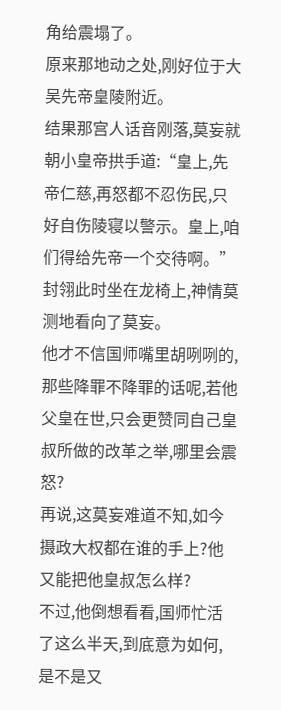角给震塌了。
原来那地动之处,刚好位于大吴先帝皇陵附近。
结果那宫人话音刚落,莫妄就朝小皇帝拱手道:“皇上,先帝仁慈,再怒都不忍伤民,只好自伤陵寝以警示。皇上,咱们得给先帝一个交待啊。”
封翎此时坐在龙椅上,神情莫测地看向了莫妄。
他才不信国师嘴里胡咧咧的,那些降罪不降罪的话呢,若他父皇在世,只会更赞同自己皇叔所做的改革之举,哪里会震怒?
再说,这莫妄难道不知,如今摄政大权都在谁的手上?他又能把他皇叔怎么样?
不过,他倒想看看,国师忙活了这么半天,到底意为如何,是不是又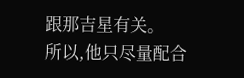跟那吉星有关。
所以,他只尽量配合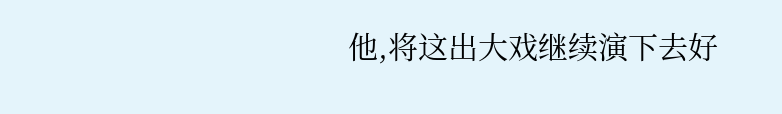他,将这出大戏继续演下去好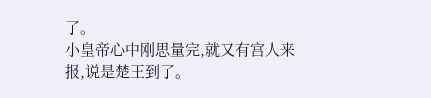了。
小皇帝心中刚思量完,就又有宫人来报,说是楚王到了。